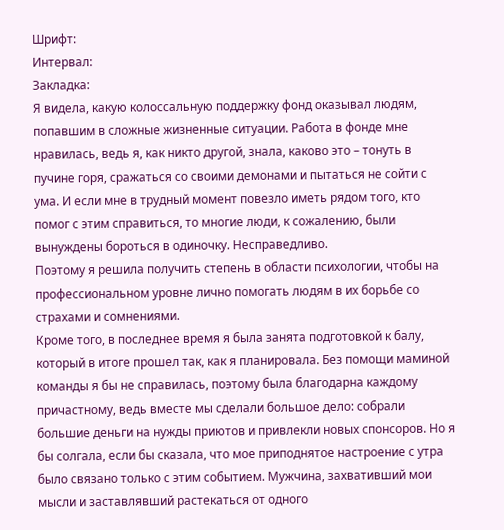Шрифт:
Интервал:
Закладка:
Я видела, какую колоссальную поддержку фонд оказывал людям, попавшим в сложные жизненные ситуации. Работа в фонде мне нравилась, ведь я, как никто другой, знала, каково это – тонуть в пучине горя, сражаться со своими демонами и пытаться не сойти с ума. И если мне в трудный момент повезло иметь рядом того, кто помог с этим справиться, то многие люди, к сожалению, были вынуждены бороться в одиночку. Несправедливо.
Поэтому я решила получить степень в области психологии, чтобы на профессиональном уровне лично помогать людям в их борьбе со страхами и сомнениями.
Кроме того, в последнее время я была занята подготовкой к балу, который в итоге прошел так, как я планировала. Без помощи маминой команды я бы не справилась, поэтому была благодарна каждому причастному, ведь вместе мы сделали большое дело: собрали большие деньги на нужды приютов и привлекли новых спонсоров. Но я бы солгала, если бы сказала, что мое приподнятое настроение с утра было связано только с этим событием. Мужчина, захвативший мои мысли и заставлявший растекаться от одного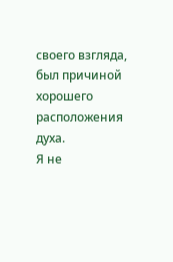своего взгляда, был причиной хорошего расположения духа.
Я не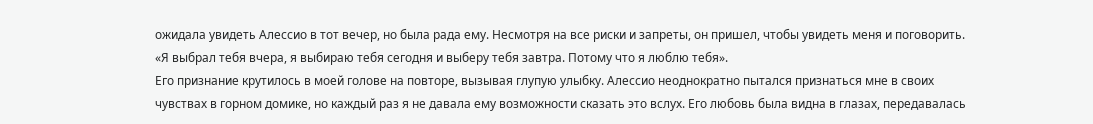ожидала увидеть Алессио в тот вечер, но была рада ему. Несмотря на все риски и запреты, он пришел, чтобы увидеть меня и поговорить.
«Я выбрал тебя вчера, я выбираю тебя сегодня и выберу тебя завтра. Потому что я люблю тебя».
Его признание крутилось в моей голове на повторе, вызывая глупую улыбку. Алессио неоднократно пытался признаться мне в своих чувствах в горном домике, но каждый раз я не давала ему возможности сказать это вслух. Его любовь была видна в глазах, передавалась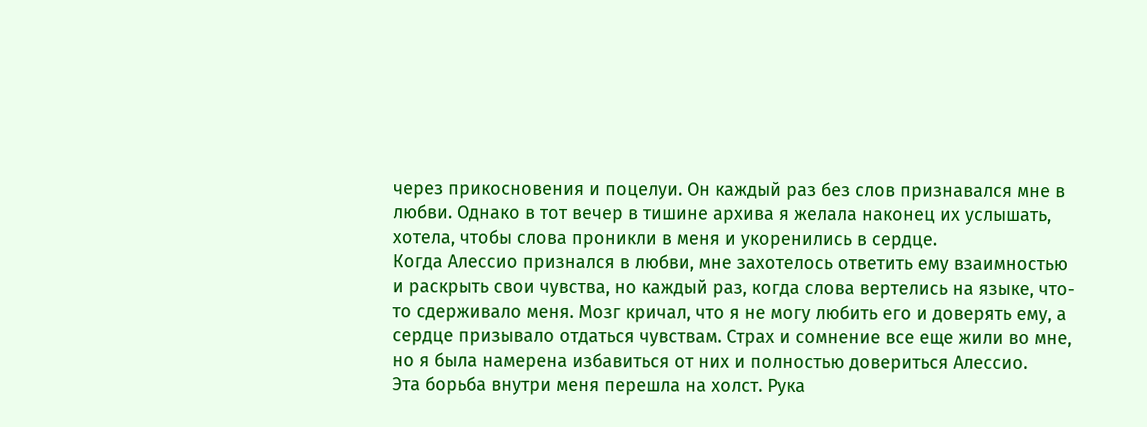через прикосновения и поцелуи. Он каждый раз без слов признавался мне в любви. Однако в тот вечер в тишине архива я желала наконец их услышать, хотела, чтобы слова проникли в меня и укоренились в сердце.
Когда Алессио признался в любви, мне захотелось ответить ему взаимностью и раскрыть свои чувства, но каждый раз, когда слова вертелись на языке, что-то сдерживало меня. Мозг кричал, что я не могу любить его и доверять ему, а сердце призывало отдаться чувствам. Страх и сомнение все еще жили во мне, но я была намерена избавиться от них и полностью довериться Алессио.
Эта борьба внутри меня перешла на холст. Рука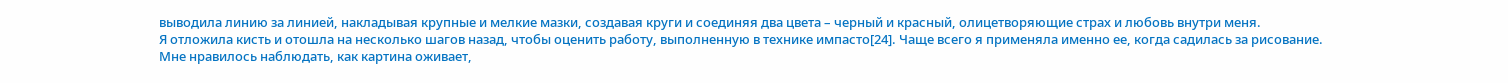выводила линию за линией, накладывая крупные и мелкие мазки, создавая круги и соединяя два цвета – черный и красный, олицетворяющие страх и любовь внутри меня.
Я отложила кисть и отошла на несколько шагов назад, чтобы оценить работу, выполненную в технике импасто[24]. Чаще всего я применяла именно ее, когда садилась за рисование. Мне нравилось наблюдать, как картина оживает,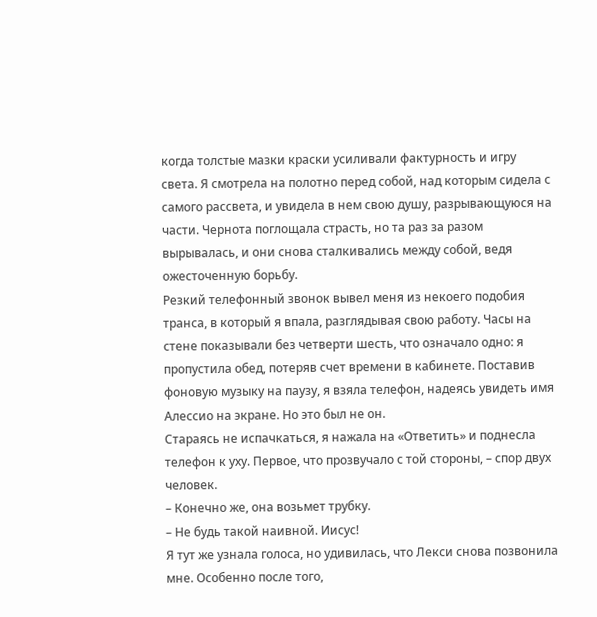когда толстые мазки краски усиливали фактурность и игру света. Я смотрела на полотно перед собой, над которым сидела с самого рассвета, и увидела в нем свою душу, разрывающуюся на части. Чернота поглощала страсть, но та раз за разом вырывалась, и они снова сталкивались между собой, ведя ожесточенную борьбу.
Резкий телефонный звонок вывел меня из некоего подобия транса, в который я впала, разглядывая свою работу. Часы на стене показывали без четверти шесть, что означало одно: я пропустила обед, потеряв счет времени в кабинете. Поставив фоновую музыку на паузу, я взяла телефон, надеясь увидеть имя Алессио на экране. Но это был не он.
Стараясь не испачкаться, я нажала на «Ответить» и поднесла телефон к уху. Первое, что прозвучало с той стороны, – спор двух человек.
– Конечно же, она возьмет трубку.
– Не будь такой наивной. Иисус!
Я тут же узнала голоса, но удивилась, что Лекси снова позвонила мне. Особенно после того,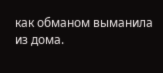как обманом выманила из дома.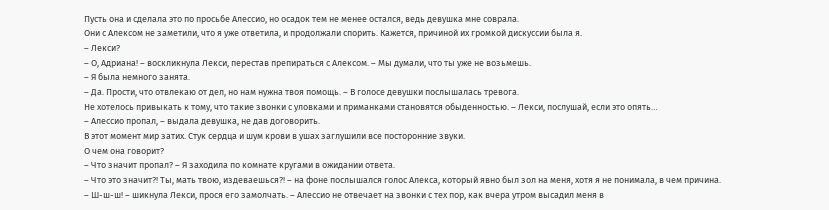Пусть она и сделала это по просьбе Алессио, но осадок тем не менее остался, ведь девушка мне соврала.
Они с Алексом не заметили, что я уже ответила, и продолжали спорить. Кажется, причиной их громкой дискуссии была я.
– Лекси?
– О, Адриана! – воскликнула Лекси, перестав препираться с Алексом. – Мы думали, что ты уже не возьмешь.
– Я была немного занята.
– Да. Прости, что отвлекаю от дел, но нам нужна твоя помощь. – В голосе девушки послышалась тревога.
Не хотелось привыкать к тому, что такие звонки с уловками и приманками становятся обыденностью. – Лекси, послушай, если это опять…
– Алессио пропал, – выдала девушка, не дав договорить.
В этот момент мир затих. Стук сердца и шум крови в ушах заглушили все посторонние звуки.
О чем она говорит?
– Что значит пропал? – Я заходила по комнате кругами в ожидании ответа.
– Что это значит?! Ты, мать твою, издеваешься?! – на фоне послышался голос Алекса, который явно был зол на меня, хотя я не понимала, в чем причина.
– Ш-ш-ш! – шикнула Лекси, прося его замолчать. – Алессио не отвечает на звонки с тех пор, как вчера утром высадил меня в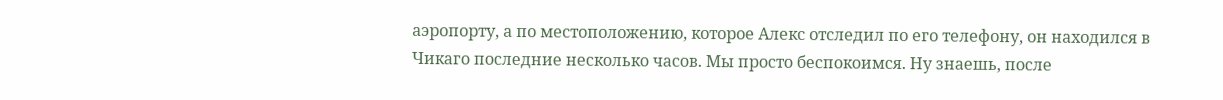аэропорту, а по местоположению, которое Алекс отследил по его телефону, он находился в Чикаго последние несколько часов. Мы просто беспокоимся. Ну знаешь, после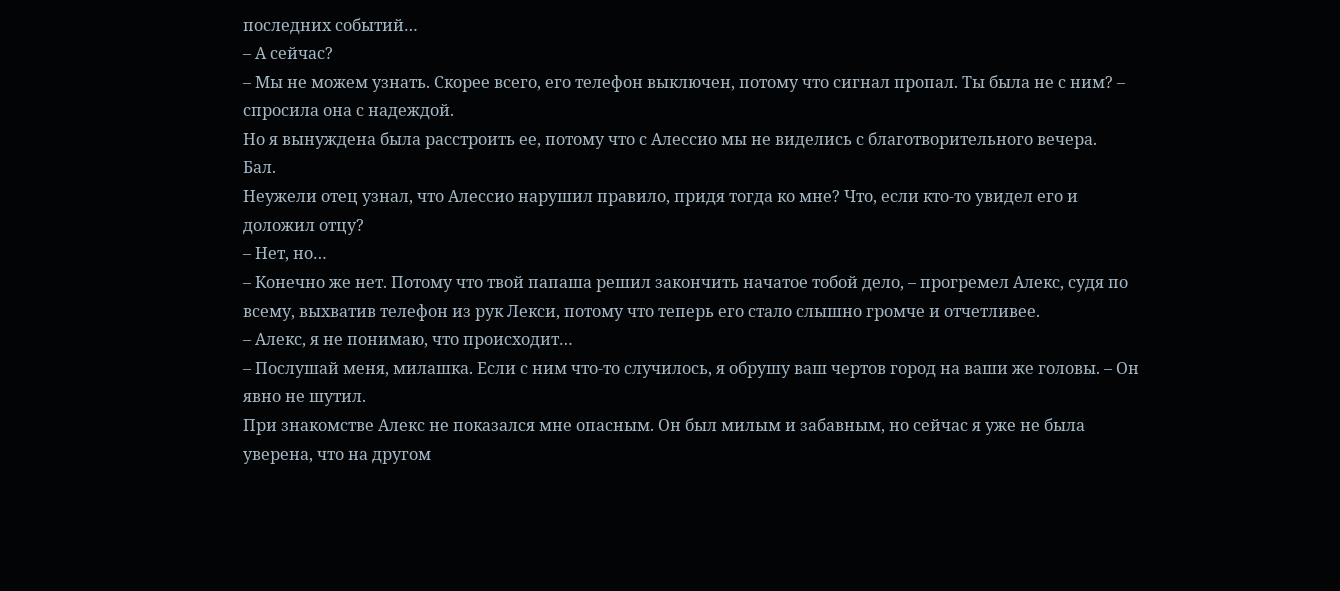последних событий…
– А сейчас?
– Мы не можем узнать. Скорее всего, его телефон выключен, потому что сигнал пропал. Ты была не с ним? – спросила она с надеждой.
Но я вынуждена была расстроить ее, потому что с Алессио мы не виделись с благотворительного вечера.
Бал.
Неужели отец узнал, что Алессио нарушил правило, придя тогда ко мне? Что, если кто-то увидел его и доложил отцу?
– Нет, но…
– Конечно же нет. Потому что твой папаша решил закончить начатое тобой дело, – прогремел Алекс, судя по всему, выхватив телефон из рук Лекси, потому что теперь его стало слышно громче и отчетливее.
– Алекс, я не понимаю, что происходит…
– Послушай меня, милашка. Если с ним что-то случилось, я обрушу ваш чертов город на ваши же головы. – Он явно не шутил.
При знакомстве Алекс не показался мне опасным. Он был милым и забавным, но сейчас я уже не была уверена, что на другом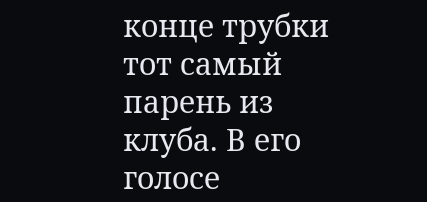конце трубки тот самый парень из клуба. В его голосе